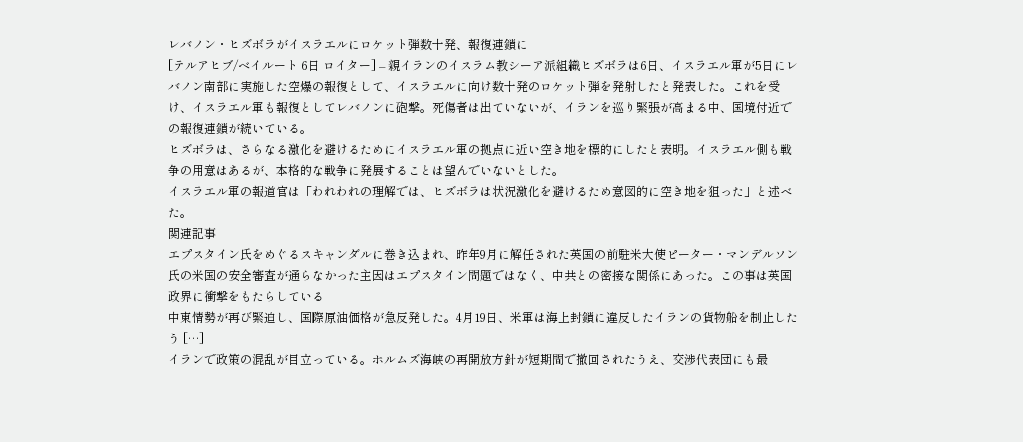レバノン・ヒズボラがイスラエルにロケット弾数十発、報復連鎖に
[テルアヒブ/ベイルート 6日 ロイター] – 親イランのイスラム教シーア派組織ヒズボラは6日、イスラエル軍が5日にレバノン南部に実施した空爆の報復として、イスラエルに向け数十発のロケット弾を発射したと発表した。これを受け、イスラエル軍も報復としてレバノンに砲撃。死傷者は出ていないが、イランを巡り緊張が高まる中、国境付近での報復連鎖が続いている。
ヒズボラは、さらなる激化を避けるためにイスラエル軍の拠点に近い空き地を標的にしたと表明。イスラエル側も戦争の用意はあるが、本格的な戦争に発展することは望んでいないとした。
イスラエル軍の報道官は「われわれの理解では、ヒズボラは状況激化を避けるため意図的に空き地を狙った」と述べた。
関連記事
エプスタイン氏をめぐるスキャンダルに巻き込まれ、昨年9月に解任された英国の前駐米大使ピーター・マンデルソン氏の米国の安全審査が通らなかった主因はエプスタイン問題ではなく、中共との密接な関係にあった。この事は英国政界に衝撃をもたらしている
中東情勢が再び緊迫し、国際原油価格が急反発した。4月19日、米軍は海上封鎖に違反したイランの貨物船を制止したう […]
イランで政策の混乱が目立っている。ホルムズ海峡の再開放方針が短期間で撤回されたうえ、交渉代表団にも最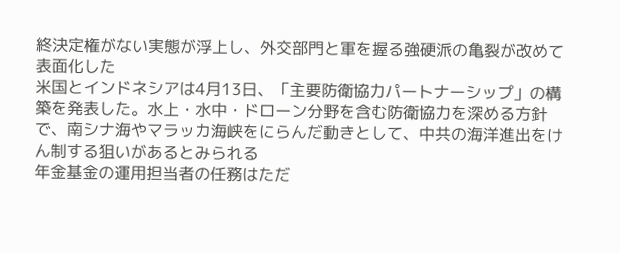終決定権がない実態が浮上し、外交部門と軍を握る強硬派の亀裂が改めて表面化した
米国とインドネシアは4月13日、「主要防衛協力パートナーシップ」の構築を発表した。水上・水中・ドローン分野を含む防衛協力を深める方針で、南シナ海やマラッカ海峡をにらんだ動きとして、中共の海洋進出をけん制する狙いがあるとみられる
年金基金の運用担当者の任務はただ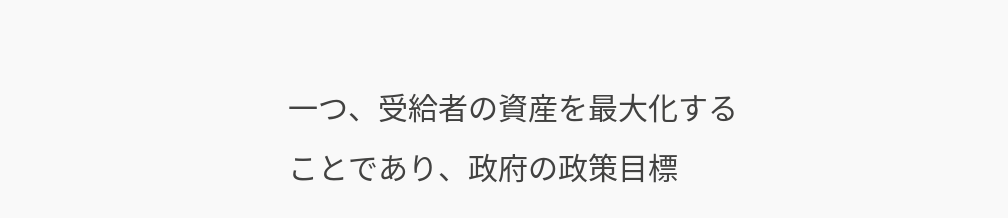一つ、受給者の資産を最大化することであり、政府の政策目標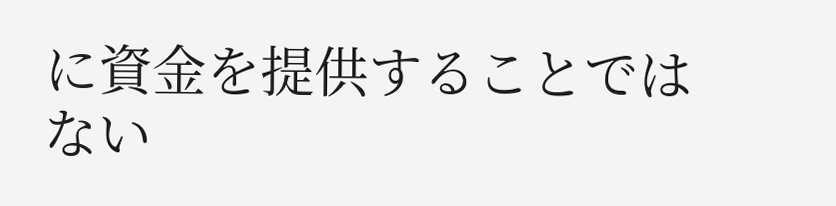に資金を提供することではない